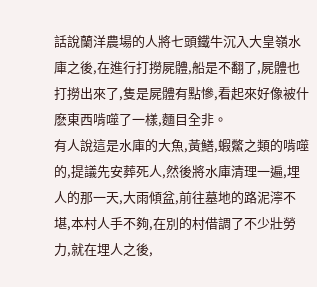話說蘭洋農場的人將七頭鐵牛沉入大皇嶺水庫之後,在進行打撈屍體,船是不翻了,屍體也打撈出來了,隻是屍體有點慘,看起來好像被什麽東西啃噬了一樣,麵目全非。
有人說這是水庫的大魚,黃鱔,蝦鱉之類的啃噬的,提議先安葬死人,然後將水庫清理一遍,埋人的那一天,大雨傾盆,前往墓地的路泥濘不堪,本村人手不夠,在別的村借調了不少壯勞力,就在埋人之後,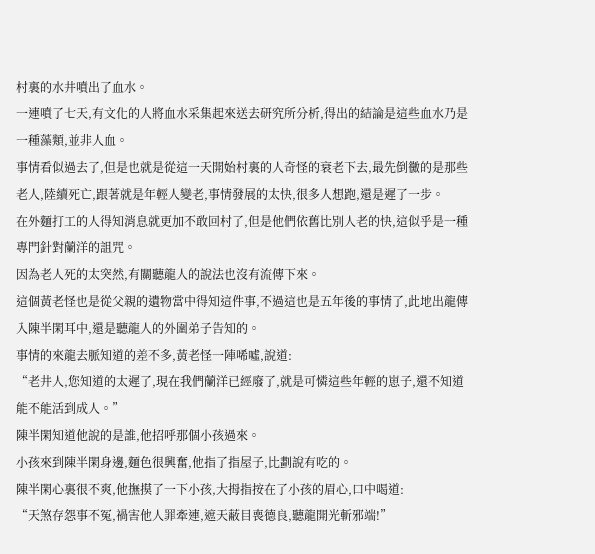村裏的水井噴出了血水。
一連噴了七天,有文化的人將血水采集起來送去研究所分析,得出的結論是這些血水乃是一種藻類,並非人血。
事情看似過去了,但是也就是從這一天開始村裏的人奇怪的衰老下去,最先倒黴的是那些老人,陸續死亡,跟著就是年輕人變老,事情發展的太快,很多人想跑,還是遲了一步。
在外麵打工的人得知消息就更加不敢回村了,但是他們依舊比別人老的快,這似乎是一種專門針對蘭洋的詛咒。
因為老人死的太突然,有關聽龍人的說法也沒有流傳下來。
這個黃老怪也是從父親的遺物當中得知這件事,不過這也是五年後的事情了,此地出龍傳入陳半閑耳中,還是聽龍人的外圍弟子告知的。
事情的來龍去脈知道的差不多,黃老怪一陣唏噓,說道:
“老井人,您知道的太遲了,現在我們蘭洋已經廢了,就是可憐這些年輕的崽子,還不知道能不能活到成人。”
陳半閑知道他說的是誰,他招呼那個小孩過來。
小孩來到陳半閑身邊,麵色很興奮,他指了指屋子,比劃說有吃的。
陳半閑心裏很不爽,他撫摸了一下小孩,大拇指按在了小孩的眉心,口中喝道:
“天煞存怨事不冤,禍害他人罪牽連,遮天蔽目喪德良,聽龍開光斬邪端!”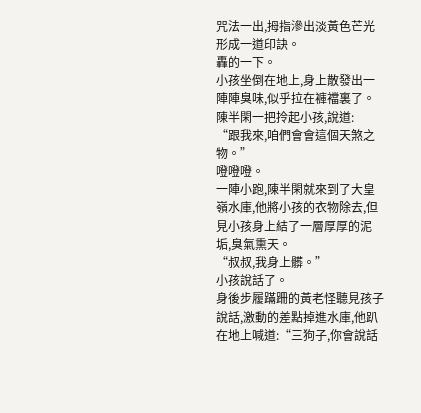咒法一出,拇指滲出淡黃色芒光形成一道印訣。
轟的一下。
小孩坐倒在地上,身上散發出一陣陣臭味,似乎拉在褲襠裏了。
陳半閑一把拎起小孩,說道:
“跟我來,咱們會會這個天煞之物。”
噔噔噔。
一陣小跑,陳半閑就來到了大皇嶺水庫,他將小孩的衣物除去,但見小孩身上結了一層厚厚的泥垢,臭氣熏天。
“叔叔,我身上髒。”
小孩說話了。
身後步履蹣跚的黃老怪聽見孩子說話,激動的差點掉進水庫,他趴在地上喊道:“三狗子,你會說話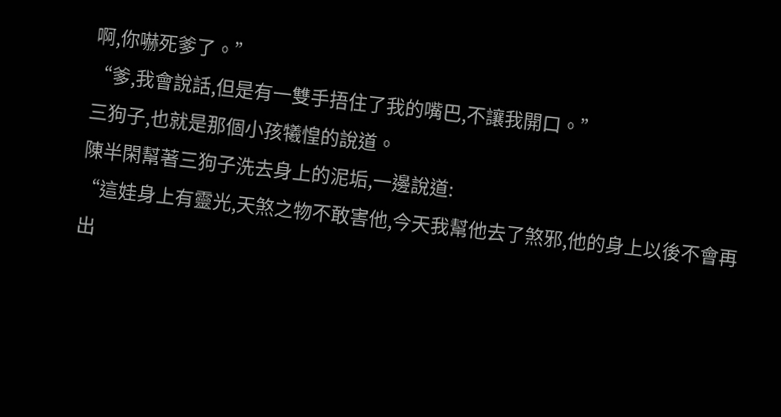啊,你嚇死爹了。”
“爹,我會說話,但是有一雙手捂住了我的嘴巴,不讓我開口。”
三狗子,也就是那個小孩犧惶的說道。
陳半閑幫著三狗子洗去身上的泥垢,一邊說道:
“這娃身上有靈光,天煞之物不敢害他,今天我幫他去了煞邪,他的身上以後不會再出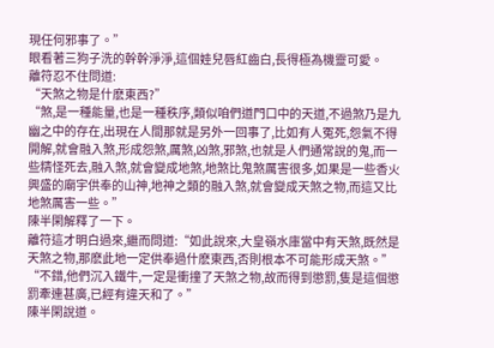現任何邪事了。”
眼看著三狗子洗的幹幹淨淨,這個娃兒唇紅齒白,長得極為機靈可愛。
離符忍不住問道:
“天煞之物是什麽東西?”
“煞,是一種能量,也是一種秩序,類似咱們道門口中的天道,不過煞乃是九幽之中的存在,出現在人間那就是另外一回事了,比如有人冤死,怨氣不得開解,就會融入煞,形成怨煞,厲煞,凶煞,邪煞,也就是人們通常說的鬼,而一些精怪死去,融入煞,就會變成地煞,地煞比鬼煞厲害很多,如果是一些香火興盛的廟宇供奉的山神,地神之類的融入煞,就會變成天煞之物,而這又比地煞厲害一些。”
陳半閑解釋了一下。
離符這才明白過來,繼而問道:“如此說來,大皇嶺水庫當中有天煞,既然是天煞之物,那麽此地一定供奉過什麽東西,否則根本不可能形成天煞。”
“不錯,他們沉入鐵牛,一定是衝撞了天煞之物,故而得到懲罰,隻是這個懲罰牽連甚廣,已經有違天和了。”
陳半閑說道。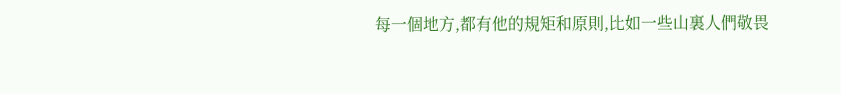每一個地方,都有他的規矩和原則,比如一些山裏人們敬畏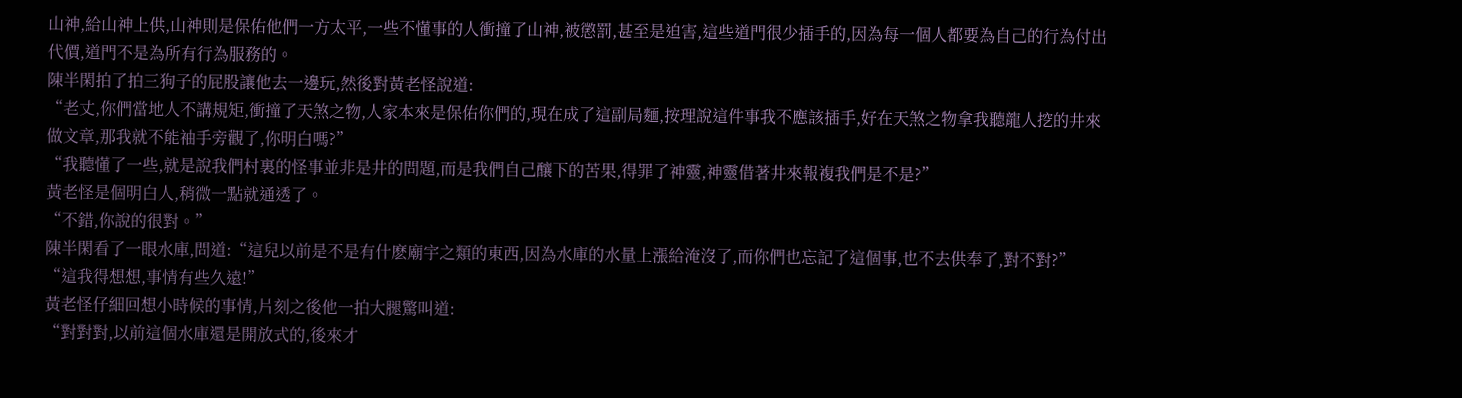山神,給山神上供,山神則是保佑他們一方太平,一些不懂事的人衝撞了山神,被懲罰,甚至是迫害,這些道門很少插手的,因為每一個人都要為自己的行為付出代價,道門不是為所有行為服務的。
陳半閑拍了拍三狗子的屁股讓他去一邊玩,然後對黃老怪說道:
“老丈,你們當地人不講規矩,衝撞了天煞之物,人家本來是保佑你們的,現在成了這副局麵,按理說這件事我不應該插手,好在天煞之物拿我聽龍人挖的井來做文章,那我就不能袖手旁觀了,你明白嗎?”
“我聽懂了一些,就是說我們村裏的怪事並非是井的問題,而是我們自己釀下的苦果,得罪了神靈,神靈借著井來報複我們是不是?”
黃老怪是個明白人,稍微一點就通透了。
“不錯,你說的很對。”
陳半閑看了一眼水庫,問道:“這兒以前是不是有什麽廟宇之類的東西,因為水庫的水量上漲給淹沒了,而你們也忘記了這個事,也不去供奉了,對不對?”
“這我得想想,事情有些久遠!”
黃老怪仔細回想小時候的事情,片刻之後他一拍大腿驚叫道:
“對對對,以前這個水庫還是開放式的,後來才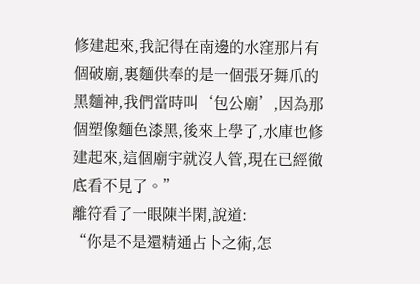修建起來,我記得在南邊的水窪那片有個破廟,裏麵供奉的是一個張牙舞爪的黑麵神,我們當時叫‘包公廟’,因為那個塑像麵色漆黑,後來上學了,水庫也修建起來,這個廟宇就沒人管,現在已經徹底看不見了。”
離符看了一眼陳半閑,說道:
“你是不是還精通占卜之術,怎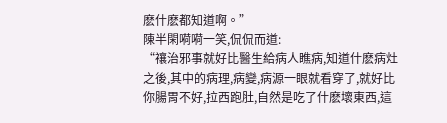麽什麽都知道啊。”
陳半閑嗬嗬一笑,侃侃而道:
“禳治邪事就好比醫生給病人瞧病,知道什麽病灶之後,其中的病理,病變,病源一眼就看穿了,就好比你腸胃不好,拉西跑肚,自然是吃了什麽壞東西,這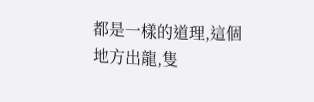都是一樣的道理,這個地方出龍,隻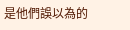是他們誤以為的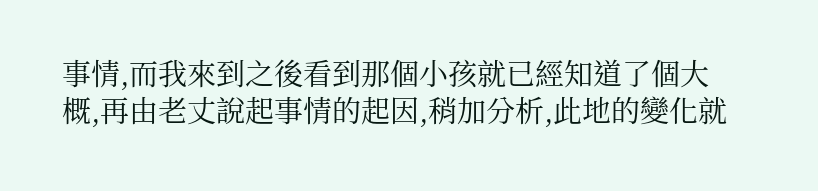事情,而我來到之後看到那個小孩就已經知道了個大概,再由老丈說起事情的起因,稍加分析,此地的變化就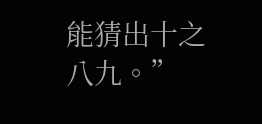能猜出十之八九。”